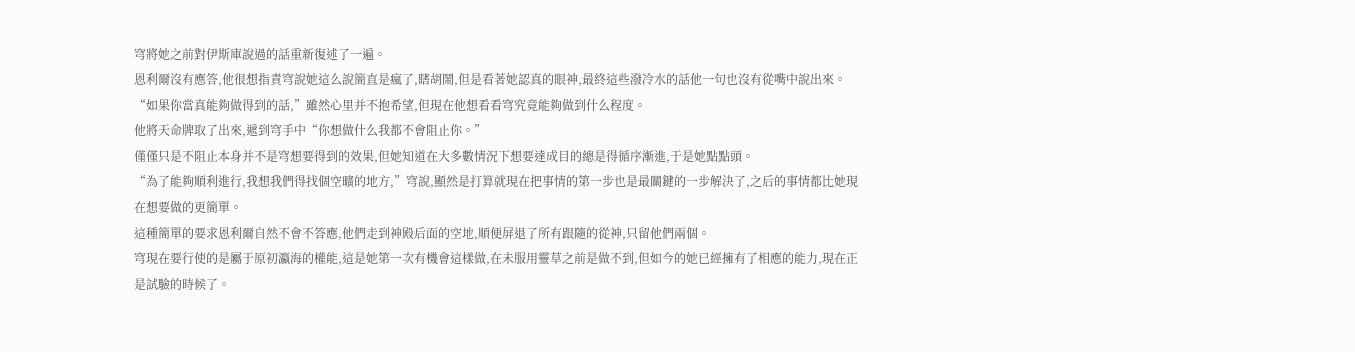穹將她之前對伊斯庫說過的話重新復述了一遍。
恩利爾沒有應答,他很想指責穹說她這么說簡直是瘋了,瞎胡鬧,但是看著她認真的眼神,最終這些潑冷水的話他一句也沒有從嘴中說出來。
“如果你當真能夠做得到的話,”雖然心里并不抱希望,但現在他想看看穹究竟能夠做到什么程度。
他將天命牌取了出來,遞到穹手中“你想做什么我都不會阻止你。”
僅僅只是不阻止本身并不是穹想要得到的效果,但她知道在大多數情況下想要達成目的總是得循序漸進,于是她點點頭。
“為了能夠順利進行,我想我們得找個空曠的地方,”穹說,顯然是打算就現在把事情的第一步也是最關鍵的一步解決了,之后的事情都比她現在想要做的更簡單。
這種簡單的要求恩利爾自然不會不答應,他們走到神殿后面的空地,順便屏退了所有跟隨的從神,只留他們兩個。
穹現在要行使的是屬于原初瀛海的權能,這是她第一次有機會這樣做,在未服用靈草之前是做不到,但如今的她已經擁有了相應的能力,現在正是試驗的時候了。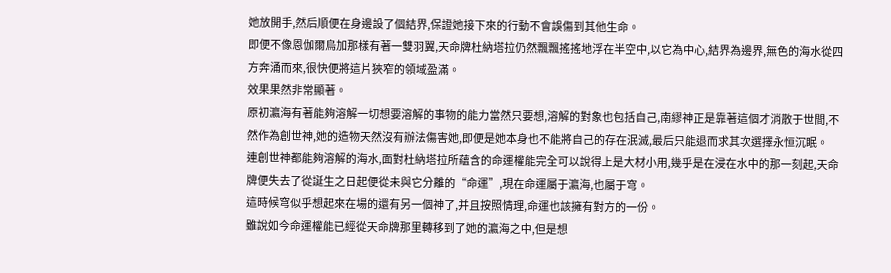她放開手,然后順便在身邊設了個結界,保證她接下來的行動不會誤傷到其他生命。
即便不像恩伽爾烏加那樣有著一雙羽翼,天命牌杜納塔拉仍然飄飄搖搖地浮在半空中,以它為中心,結界為邊界,無色的海水從四方奔涌而來,很快便將這片狹窄的領域盈滿。
效果果然非常顯著。
原初瀛海有著能夠溶解一切想要溶解的事物的能力當然只要想,溶解的對象也包括自己,南繆神正是靠著這個才消散于世間,不然作為創世神,她的造物天然沒有辦法傷害她,即便是她本身也不能將自己的存在泯滅,最后只能退而求其次選擇永恒沉眠。
連創世神都能夠溶解的海水,面對杜納塔拉所蘊含的命運權能完全可以說得上是大材小用,幾乎是在浸在水中的那一刻起,天命牌便失去了從誕生之日起便從未與它分離的“命運”,現在命運屬于瀛海,也屬于穹。
這時候穹似乎想起來在場的還有另一個神了,并且按照情理,命運也該擁有對方的一份。
雖說如今命運權能已經從天命牌那里轉移到了她的瀛海之中,但是想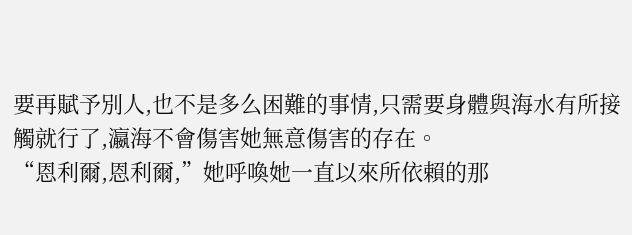要再賦予別人,也不是多么困難的事情,只需要身體與海水有所接觸就行了,瀛海不會傷害她無意傷害的存在。
“恩利爾,恩利爾,”她呼喚她一直以來所依賴的那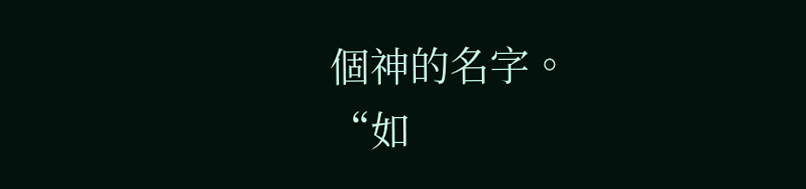個神的名字。
“如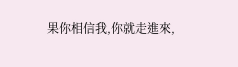果你相信我,你就走進來,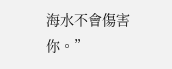海水不會傷害你。”